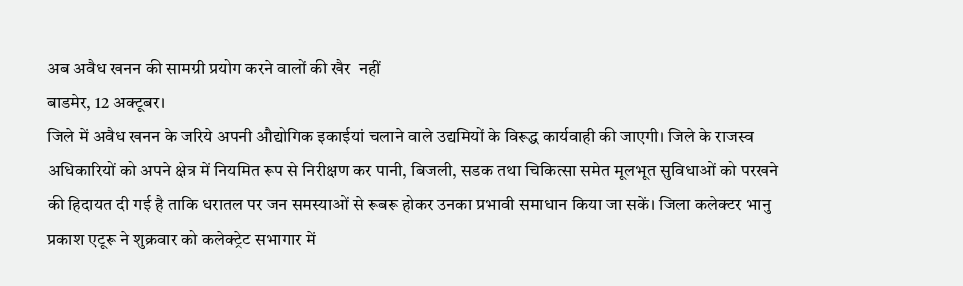अब अवैध खनन की सामग्री प्रयोग करने वालों की खैर  नहीं
बाडमेर, 12 अक्टूबर।
जिले में अवैध खनन के जरिये अपनी औद्योगिक इकाईयां चलाने वाले उद्यमियों के विरूद्ध कार्यवाही की जाएगी। जिले के राजस्व अधिकारियों को अपने क्षेत्र में नियमित रूप से निरीक्षण कर पानी, बिजली, सडक तथा चिकित्सा समेत मूलभूत सुविधाओं को परखने की हिदायत दी गई है ताकि धरातल पर जन समस्याओं से रूबरू होकर उनका प्रभावी समाधान किया जा सकें। जिला कलेक्टर भानु प्रकाश एटूरू ने शुक्रवार को कलेक्ट्रेट सभागार में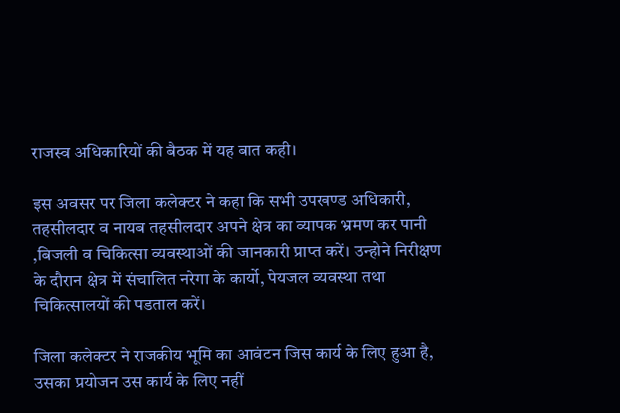राजस्व अधिकारियों की बैठक में यह बात कही।

इस अवसर पर जिला कलेक्टर ने कहा कि सभी उपखण्ड अधिकारी, तहसीलदार व नायब तहसीलदार अपने क्षेत्र का व्यापक भ्रमण कर पानी ,बिजली व चिकित्सा व्यवस्थाओं की जानकारी प्राप्त करें। उन्होने निरीक्षण के दौरान क्षेत्र में संचालित नरेगा के कार्यो, पेयजल व्यवस्था तथा चिकित्सालयों की पडताल करें।

जिला कलेक्टर ने राजकीय भूमि का आवंटन जिस कार्य के लिए हुआ है, उसका प्रयोजन उस कार्य के लिए नहीं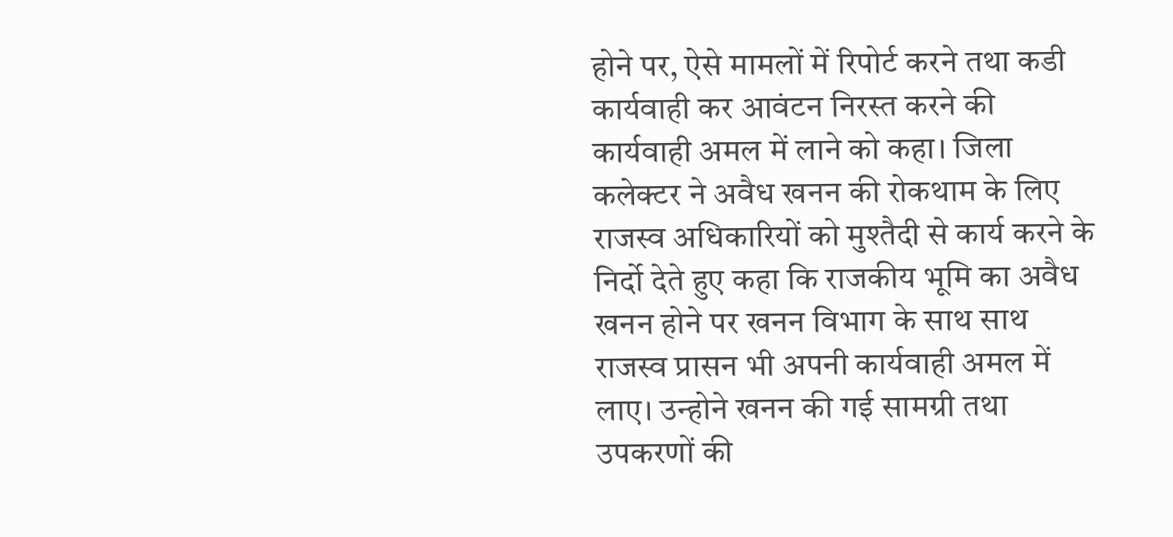होने पर, ऐसे मामलों में रिपोर्ट करने तथा कडी कार्यवाही कर आवंटन निरस्त करने की कार्यवाही अमल में लाने को कहा। जिला कलेक्टर ने अवैध खनन की रोकथाम के लिए राजस्व अधिकारियों को मुश्तैदी से कार्य करने के निर्दो देते हुए कहा कि राजकीय भूमि का अवैध खनन होने पर खनन विभाग के साथ साथ राजस्व प्रासन भी अपनी कार्यवाही अमल में लाए। उन्होने खनन की गई सामग्री तथा उपकरणों की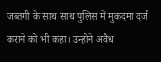जब्तगी के साथ साथ पुलिस में मुकदमा दर्ज कराने को भी कहा। उन्होने अवैध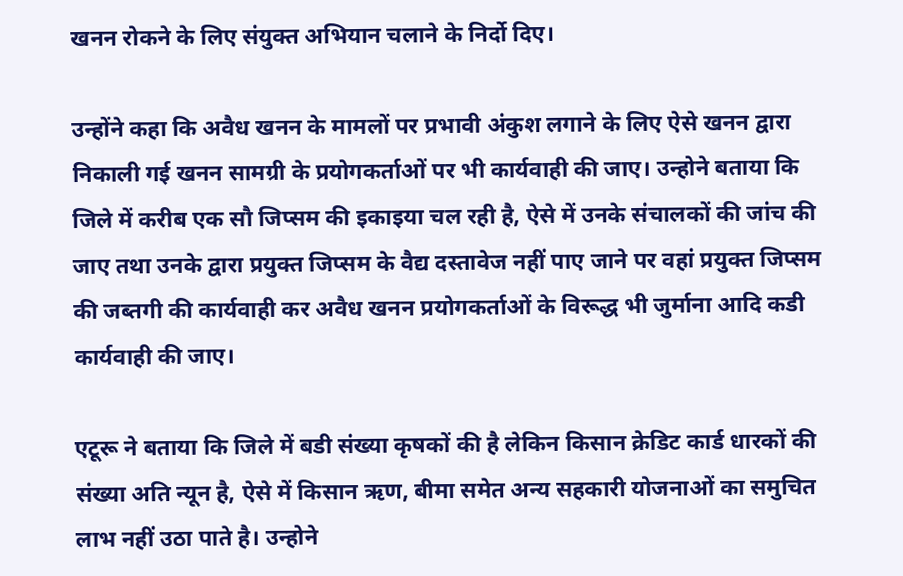खनन रोकने के लिए संयुक्त अभियान चलाने के निर्दो दिए।

उन्होंने कहा कि अवैध खनन के मामलों पर प्रभावी अंकुश लगाने के लिए ऐसे खनन द्वारा निकाली गई खनन सामग्री के प्रयोगकर्ताओं पर भी कार्यवाही की जाए। उन्होने बताया कि जिले में करीब एक सौ जिप्सम की इकाइया चल रही है, ऐसे में उनके संचालकों की जांच की जाए तथा उनके द्वारा प्रयुक्त जिप्सम के वैद्य दस्तावेज नहीं पाए जाने पर वहां प्रयुक्त जिप्सम की जब्तगी की कार्यवाही कर अवैध खनन प्रयोगकर्ताओं के विरूद्ध भी जुर्माना आदि कडी कार्यवाही की जाए।

एटूरू ने बताया कि जिले में बडी संख्या कृषकों की है लेकिन किसान क्रेडिट कार्ड धारकों की संख्या अति न्यून है, ऐसे में किसान ऋण, बीमा समेत अन्य सहकारी योजनाओं का समुचित लाभ नहीं उठा पाते है। उन्होने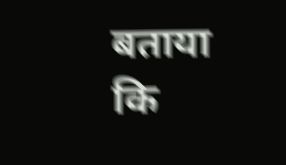बताया कि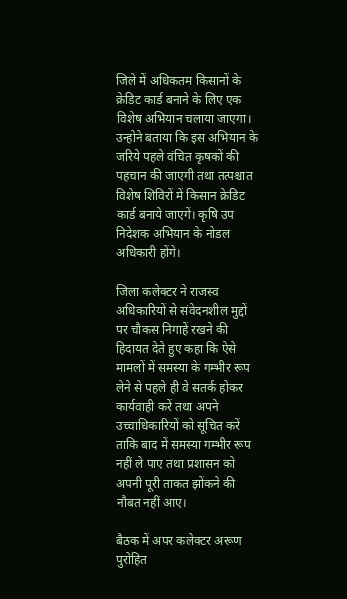जिले में अधिकतम किसानों के क्रेडिट कार्ड बनाने के लिए एक विशेष अभियान चलाया जाएगा। उन्होने बताया कि इस अभियान के जरिये पहले वंचित कृषकों की पहचान की जाएगी तथा तत्पश्चात विशेष शिविरों में किसान क्रेडिट कार्ड बनाये जाएगें। कृषि उप निदेशक अभियान के नोडल अधिकारी होंगे।

जिला कलेक्टर ने राजस्व अधिकारियों से संवेदनशील मुद्दों पर चौकस निगाहें रखने की हिदायत देते हुए कहा कि ऐसे मामलों में समस्या के गम्भीर रूप लेने से पहले ही वे सतर्क होकर कार्यवाही करें तथा अपने उच्चाधिकारियों को सूचित करें ताकि बाद में समस्या गम्भीर रूप नहीं ले पाए तथा प्रशासन को अपनी पूरी ताकत झोंकने की नौबत नहीं आए।

बैठक में अपर कलेक्टर अरूण पुरोहित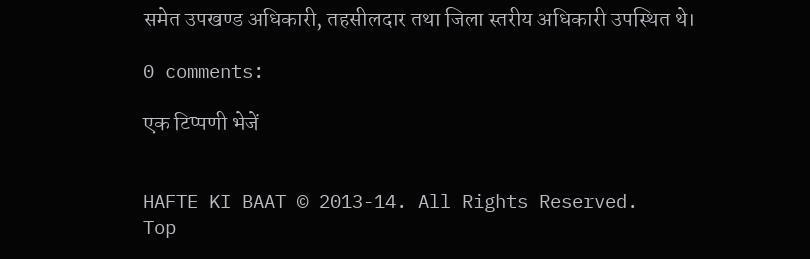समेत उपखण्ड अधिकारी, तहसीलदार तथा जिला स्तरीय अधिकारी उपस्थित थे।

0 comments:

एक टिप्पणी भेजें


HAFTE KI BAAT © 2013-14. All Rights Reserved.
Top